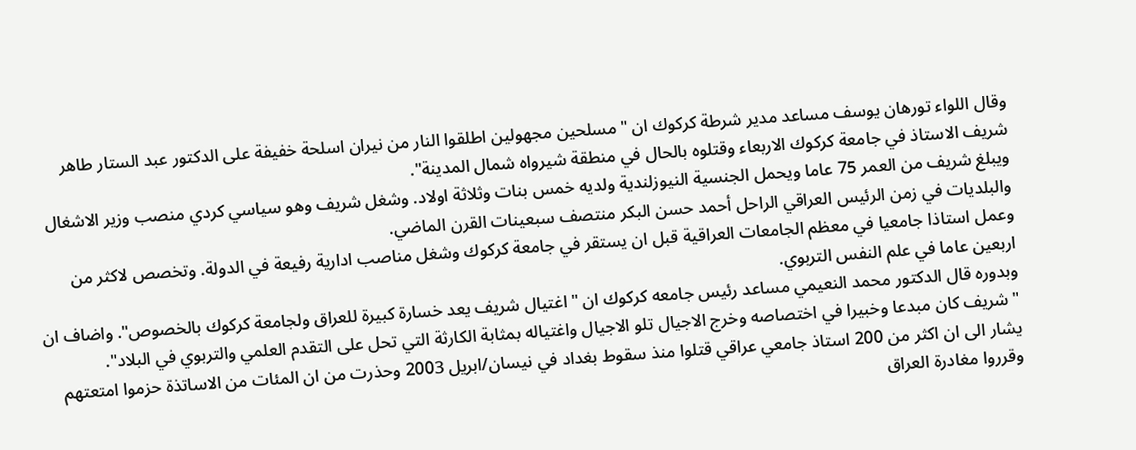وقال اللواء تورهان يوسف مساعد مدير شرطة كركوك ان "مسلحين مجهولين اطلقوا النار من نيران اسلحة خفيفة على الدكتور عبد الستار طاهر شريف الاستاذ في جامعة كركوك الاربعاء وقتلوه بالحال في منطقة شيرواه شمال المدينة".
ويبلغ شريف من العمر 75 عاما ويحمل الجنسية النيوزلندية ولديه خمس بنات وثلاثة اولاد. وشغل شريف وهو سياسي كردي منصب وزير الاشغال والبلديات في زمن الرئيس العراقي الراحل أحمد حسن البكر منتصف سبعينات القرن الماضي.
وعمل استاذا جامعيا في معظم الجامعات العراقية قبل ان يستقر في جامعة كركوك وشغل مناصب ادارية رفيعة في الدولة. وتخصص لاكثر من اربعين عاما في علم النفس التربوي.
وبدوره قال الدكتور محمد النعيمي مساعد رئيس جامعه كركوك ان "اغتيال شريف يعد خسارة كبيرة للعراق ولجامعة كركوك بالخصوص". واضاف ان "شريف كان مبدعا وخبيرا في اختصاصه وخرج الاجيال تلو الاجيال واغتياله بمثابة الكارثة التي تحل على التقدم العلمي والتربوي في البلاد".
يشار الى ان اكثر من 200 استاذ جامعي عراقي قتلوا منذ سقوط بغداد في نيسان/ابريل 2003 وحذرت من ان المئات من الاساتذة حزموا امتعتهم وقرروا مغادرة العراق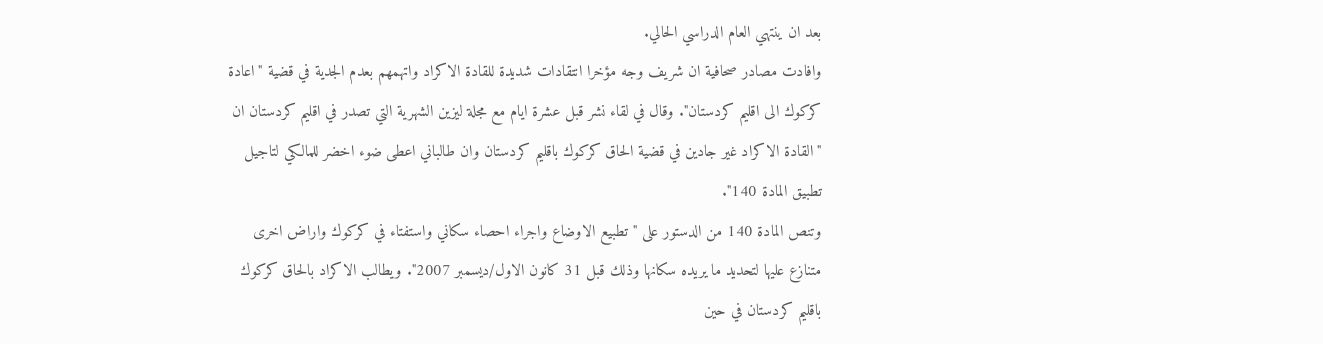بعد ان ينتهي العام الدراسي الحالي.
وافادت مصادر صحافية ان شريف وجه مؤخرا انتقادات شديدة للقادة الاكراد واتهمهم بعدم الجدية في قضية "اعادة كركوك الى اقليم كردستان". وقال في لقاء نشر قبل عشرة ايام مع مجلة ليزين الشهرية التي تصدر في اقليم كردستان ان "القادة الاكراد غير جادين في قضية الحاق كركوك باقليم كردستان وان طالباني اعطى ضوء اخضر للمالكي لتاجيل تطبيق المادة 140".
وتنص المادة 140 من الدستور على "تطبيع الاوضاع واجراء احصاء سكاني واستفتاء في كركوك واراض اخرى متنازع عليها لتحديد ما يريده سكانها وذلك قبل 31 كانون الاول/ديسمبر 2007". ويطالب الاكراد بالحاق كركوك باقليم كردستان في حين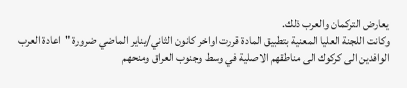يعارض التركمان والعرب ذلك.
وكانت اللجنة العليا المعنية بتطبيق المادة قررت اواخر كانون الثاني/يناير الماضي ضرورة "اعادة العرب الوافدين الى كركوك الى مناطقهم الاصلية في وسط وجنوب العراق ومنحهم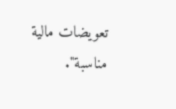تعويضات مالية مناسبة".